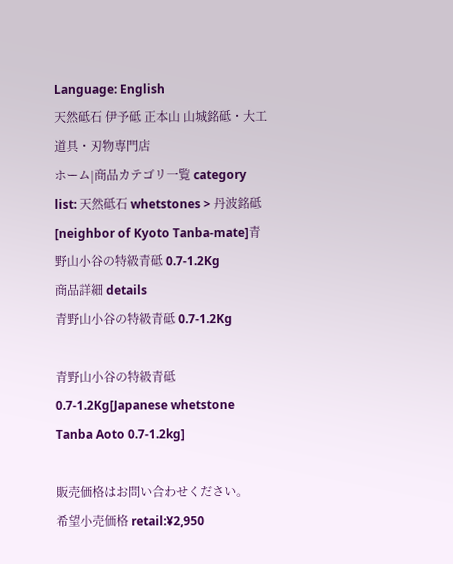Language: English
天然砥石 伊予砥 正本山 山城銘砥・大工道具・刃物専門店
ホーム|商品カテゴリ一覧 category list: 天然砥石 whetstones > 丹波銘砥 [neighbor of Kyoto Tanba-mate]青野山小谷の特級青砥 0.7-1.2Kg
商品詳細 details
青野山小谷の特級青砥 0.7-1.2Kg

青野山小谷の特級青砥 0.7-1.2Kg[Japanese whetstone Tanba Aoto 0.7-1.2kg]

販売価格はお問い合わせください。
希望小売価格 retail:¥2,950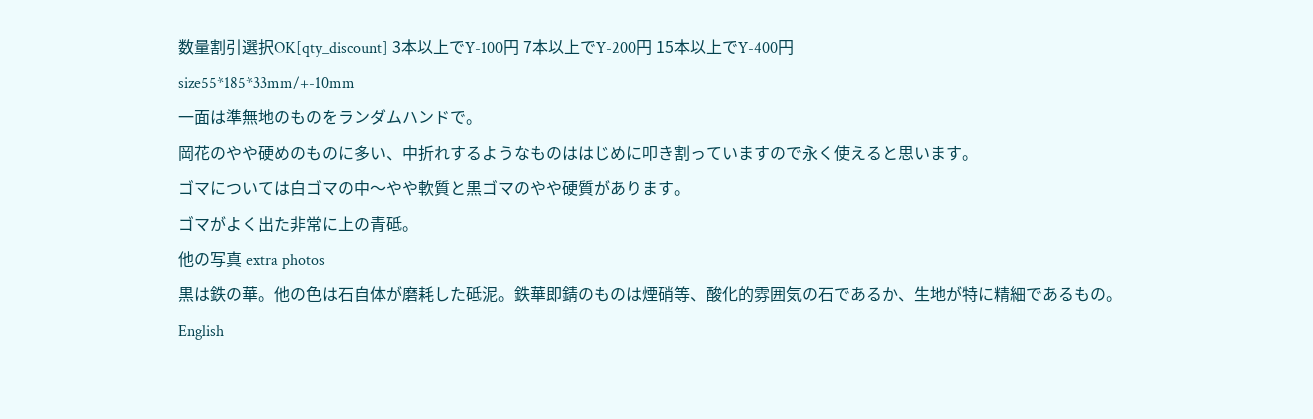数量割引選択OK[qty_discount] 3本以上でY-100円 7本以上でY-200円 15本以上でY-400円
size55*185*33mm/+-10mm
一面は準無地のものをランダムハンドで。
岡花のやや硬めのものに多い、中折れするようなものははじめに叩き割っていますので永く使えると思います。
ゴマについては白ゴマの中〜やや軟質と黒ゴマのやや硬質があります。
ゴマがよく出た非常に上の青砥。
他の写真 extra photos
黒は鉄の華。他の色は石自体が磨耗した砥泥。鉄華即錆のものは煙硝等、酸化的雰囲気の石であるか、生地が特に精細であるもの。
English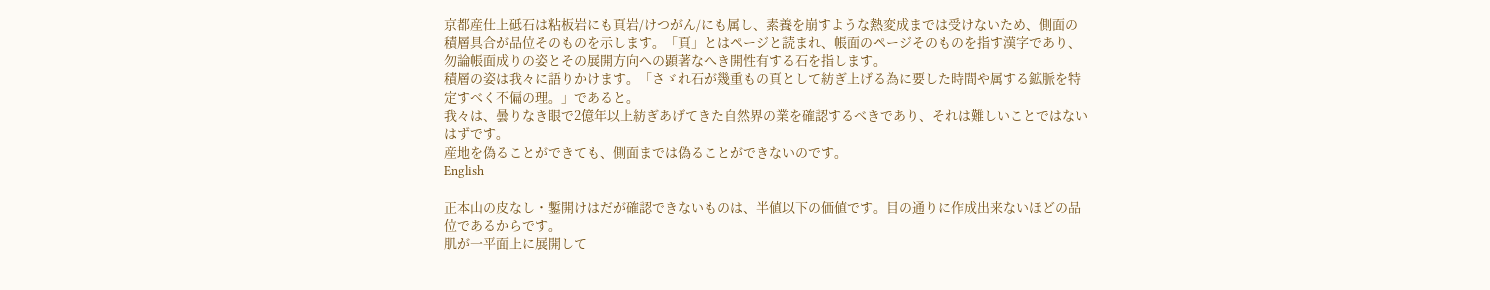京都産仕上砥石は粘板岩にも頁岩/けつがん/にも属し、素養を崩すような熱変成までは受けないため、側面の積層具合が品位そのものを示します。「頁」とはページと読まれ、帳面のページそのものを指す漢字であり、勿論帳面成りの姿とその展開方向への顕著なへき開性有する石を指します。
積層の姿は我々に語りかけます。「さゞれ石が幾重もの頁として紡ぎ上げる為に要した時間や属する鉱脈を特定すべく不偏の理。」であると。
我々は、曇りなき眼で2億年以上紡ぎあげてきた自然界の業を確認するべきであり、それは難しいことではないはずです。
産地を偽ることができても、側面までは偽ることができないのです。
English

正本山の皮なし・鏨開けはだが確認できないものは、半値以下の価値です。目の通りに作成出来ないほどの品位であるからです。
肌が一平面上に展開して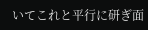いてこれと平行に研ぎ面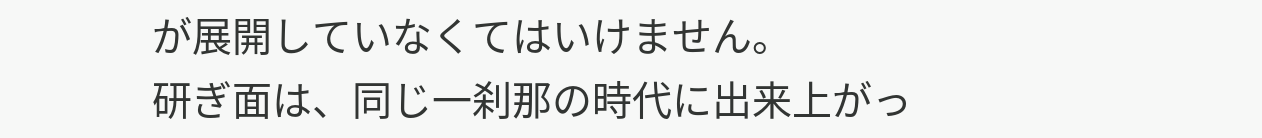が展開していなくてはいけません。
研ぎ面は、同じ一刹那の時代に出来上がっ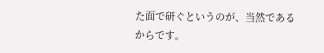た面で研ぐというのが、当然であるからです。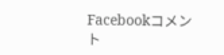Facebookコメント